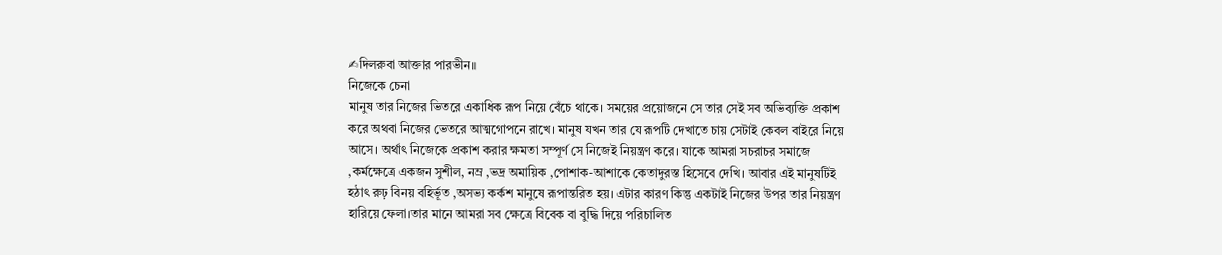✍দিলরুবা আক্তার পারভীন॥
নিজেকে চেনা
মানুষ তার নিজের ভিতরে একাধিক রূপ নিয়ে বেঁচে থাকে। সময়ের প্রয়োজনে সে তার সেই সব অভিব্যক্তি প্রকাশ করে অথবা নিজের ভেতরে আত্মগোপনে রাখে। মানুষ যখন তার যে রূপটি দেখাতে চায় সেটাই কেবল বাইরে নিয়ে আসে। অর্থাৎ নিজেকে প্রকাশ করার ক্ষমতা সম্পূর্ণ সে নিজেই নিয়ন্ত্রণ করে। যাকে আমরা সচরাচর সমাজে ,কর্মক্ষেত্রে একজন সুশীল, নম্র ,ভদ্র অমায়িক ,পোশাক-আশাকে কেতাদুরস্ত হিসেবে দেখি। আবার এই মানুষটিই হঠাৎ রুঢ় বিনয় বহির্ভূত ,অসভ্য কর্কশ মানুষে রূপান্তরিত হয়। এটার কারণ কিন্তু একটাই নিজের উপর তার নিয়ন্ত্রণ হারিয়ে ফেলা।তার মানে আমরা সব ক্ষেত্রে বিবেক বা বুদ্ধি দিয়ে পরিচালিত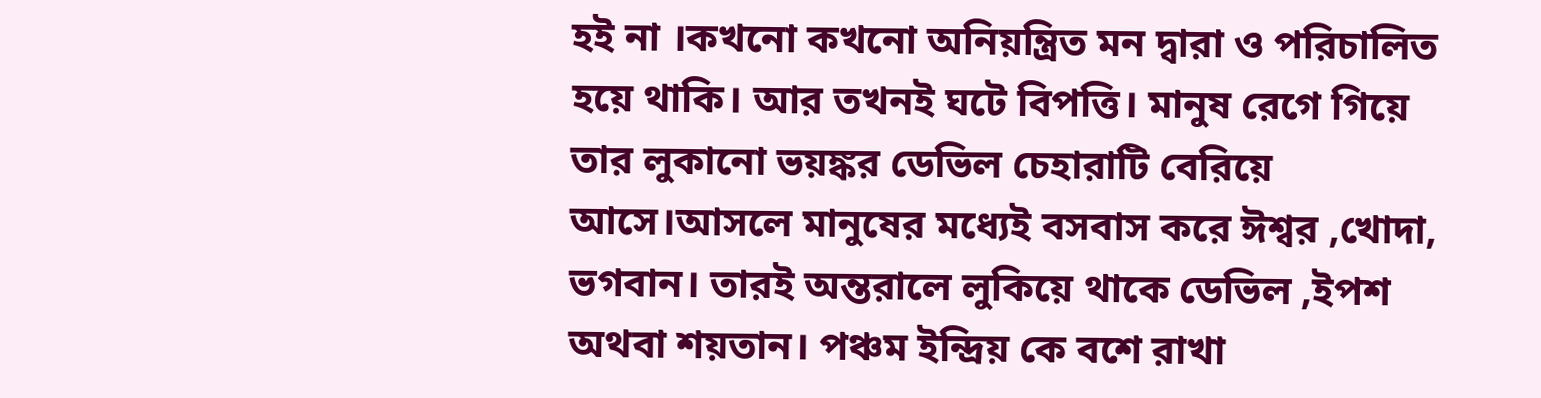হই না ।কখনো কখনো অনিয়ন্ত্রিত মন দ্বারা ও পরিচালিত হয়ে থাকি। আর তখনই ঘটে বিপত্তি। মানুষ রেগে গিয়ে তার লুকানো ভয়ঙ্কর ডেভিল চেহারাটি বেরিয়ে আসে।আসলে মানুষের মধ্যেই বসবাস করে ঈশ্বর ,খোদা, ভগবান। তারই অন্তরালে লুকিয়ে থাকে ডেভিল ,ইপশ অথবা শয়তান। পঞ্চম ইন্দ্রিয় কে বশে রাখা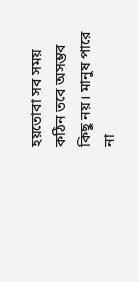হয়তোবা সব সময় কঠিন তবে অসম্ভব কিছু নয়। মানুষ পারে না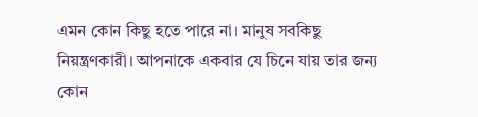এমন কোন কিছু হতে পারে না। মানুষ সবকিছু নিয়ন্ত্রণকারী। আপনাকে একবার যে চিনে যায় তার জন্য কোন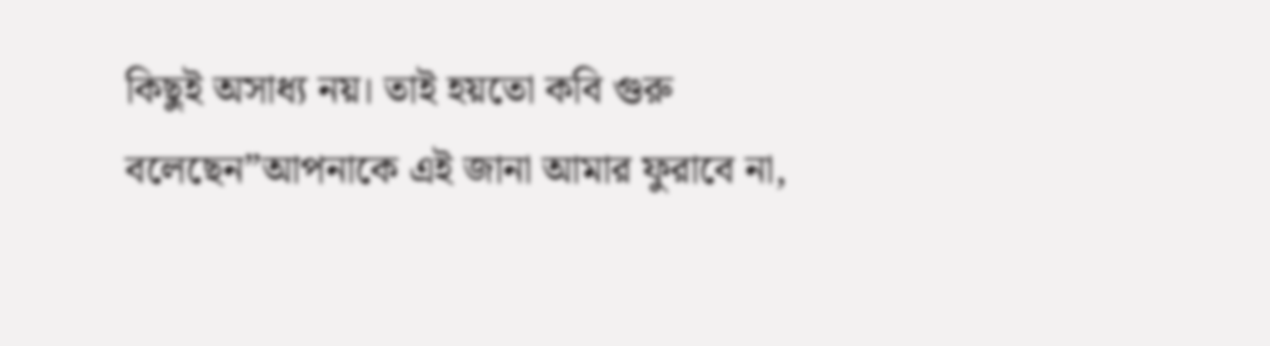কিছুই অসাধ্য নয়। তাই হয়তো কবি গুরু বলেছেন”আপনাকে এই জানা আমার ফুরাবে না,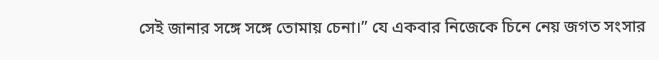সেই জানার সঙ্গে সঙ্গে তোমায় চেনা।” যে একবার নিজেকে চিনে নেয় জগত সংসার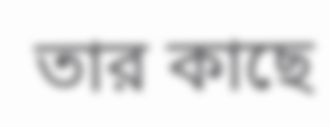তার কাছে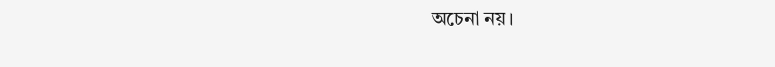অচেনা নয়।